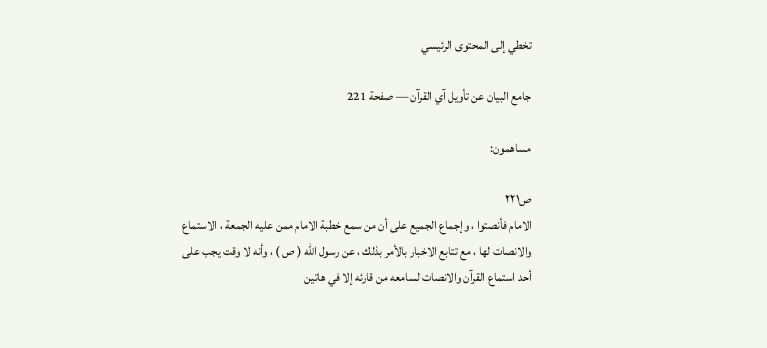تخطي إلى المحتوى الرئيسي

جامع البيان عن تأويل آي القرآن — صفحة 221

مساهمون:

ص٢٢١
الامام فأنصتوا ، وإجماع الجميع على أن من سمع خطبة الامام ممن عليه الجمعة ، الاستماع والانصات لها ، مع تتابع الاخبار بالأمر بذلك ، عن رسول الله ( ص ) ، وأنه لا وقت يجب على أحد استماع القرآن والانصات لسامعه من قارئه إلا في هاتين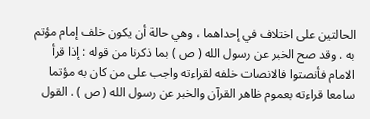الحالتين على اختلاف في إحداهما ، وهي حالة أن يكون خلف إمام مؤتم به . وقد صح الخبر عن رسول الله ( ص ) بما ذكرنا من قوله : إذا قرأ الامام فأنصتوا فالانصات خلفه لقراءته واجب على من كان به مؤتما سامعا قراءته بعموم ظاهر القرآن والخبر عن رسول الله ( ص ) . القول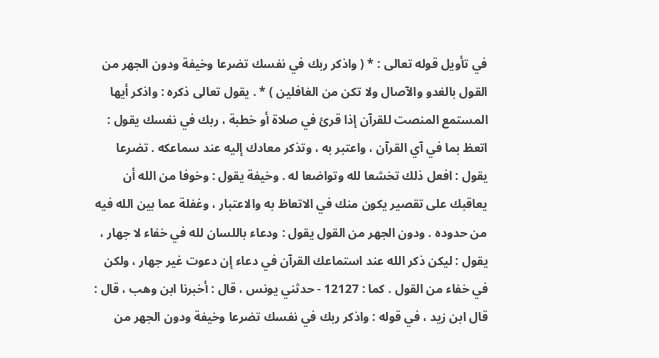في تأويل قوله تعالى : * ( واذكر ربك في نفسك تضرعا وخيفة ودون الجهر من القول بالغدو والآصال ولا تكن من الغافلين ) * . يقول تعالى ذكره : واذكر أيها المستمع المنصت للقرآن إذا قرئ في صلاة أو خطبة ، ربك في نفسك يقول : اتعظ بما في آي القرآن ، واعتبر به ، وتذكر معادك إليه عند سماعكه . تضرعا يقول : افعل ذلك تخشعا لله وتواضعا له . وخيفة يقول : وخوفا من الله أن يعاقبك على تقصير يكون منك في الاتعاظ به والاعتبار ، وغفلة عما بين الله فيه من حدوده . ودون الجهر من القول يقول : ودعاء باللسان لله في خفاء لا جهار ، يقول : ليكن ذكر الله عند استماعك القرآن في دعاء إن دعوت غير جهار ، ولكن في خفاء من القول . كما : 12127 - حدثني يونس ، قال : أخبرنا ابن وهب ، قال : قال ابن زيد ، في قوله : واذكر ربك في نفسك تضرعا وخيفة ودون الجهر من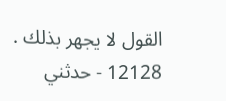القول لا يجهر بذلك . 12128 - حدثني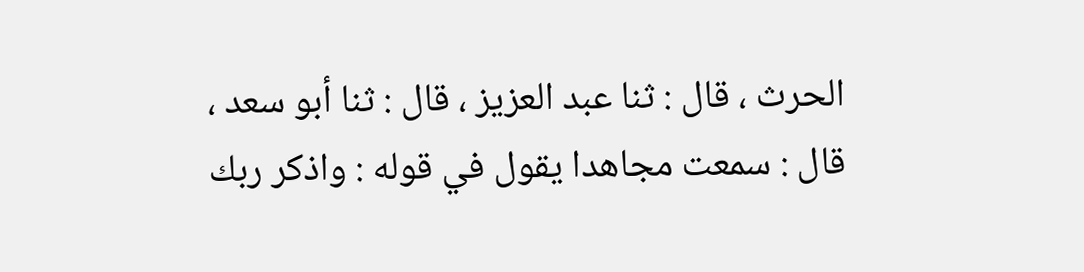الحرث ، قال : ثنا عبد العزيز ، قال : ثنا أبو سعد ، قال : سمعت مجاهدا يقول في قوله : واذكر ربك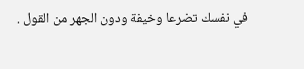في نفسك تضرعا وخيفة ودون الجهر من القول .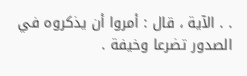. . الآية ، قال : أمروا أن يذكروه في الصدور تضرعا وخيفة .